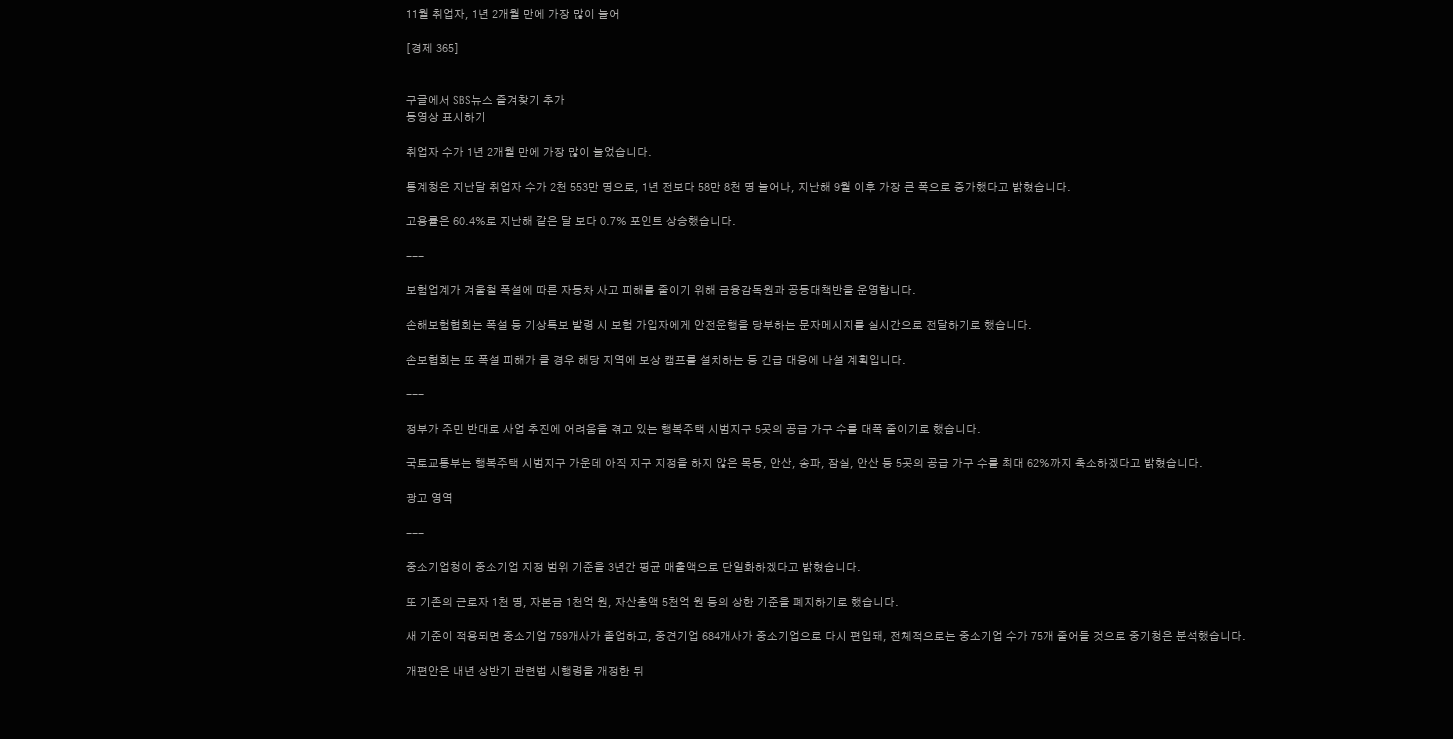11월 취업자, 1년 2개월 만에 가장 많이 늘어

[경제 365]


구글에서 SBS뉴스 즐겨찾기 추가
동영상 표시하기

취업자 수가 1년 2개월 만에 가장 많이 늘었습니다.

통계청은 지난달 취업자 수가 2천 553만 명으로, 1년 전보다 58만 8천 명 늘어나, 지난해 9월 이후 가장 큰 폭으로 증가했다고 밝혔습니다.

고용률은 60.4%로 지난해 같은 달 보다 0.7% 포인트 상승했습니다.

---

보험업계가 겨울철 폭설에 따른 자동차 사고 피해를 줄이기 위해 금융감독원과 공동대책반을 운영합니다.

손해보험협회는 폭설 등 기상특보 발령 시 보험 가입자에게 안전운행을 당부하는 문자메시지를 실시간으로 전달하기로 했습니다.

손보협회는 또 폭설 피해가 클 경우 해당 지역에 보상 캠프를 설치하는 등 긴급 대응에 나설 계획입니다.

---

정부가 주민 반대로 사업 추진에 어려움을 겪고 있는 행복주택 시범지구 5곳의 공급 가구 수를 대폭 줄이기로 했습니다.

국토교통부는 행복주택 시범지구 가운데 아직 지구 지정을 하지 않은 목동, 안산, 송파, 잠실, 안산 등 5곳의 공급 가구 수를 최대 62%까지 축소하겠다고 밝혔습니다.

광고 영역

---

중소기업청이 중소기업 지정 범위 기준을 3년간 평균 매출액으로 단일화하겠다고 밝혔습니다.

또 기존의 근로자 1천 명, 자본금 1천억 원, 자산총액 5천억 원 등의 상한 기준을 폐지하기로 했습니다.

새 기준이 적용되면 중소기업 759개사가 졸업하고, 중견기업 684개사가 중소기업으로 다시 편입돼, 전체적으로는 중소기업 수가 75개 줄어들 것으로 중기청은 분석했습니다.

개편안은 내년 상반기 관련법 시행령을 개정한 뒤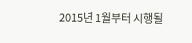2015년 1월부터 시행될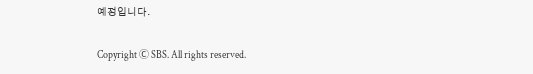예정입니다.

Copyright Ⓒ SBS. All rights reserved.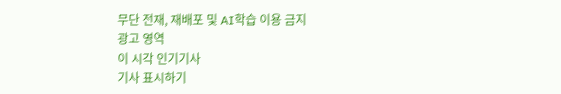무단 전재, 재배포 및 AI학습 이용 금지
광고 영역
이 시각 인기기사
기사 표시하기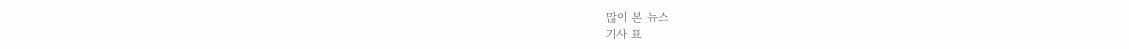많이 본 뉴스
기사 표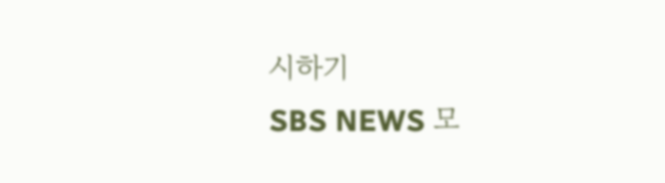시하기
SBS NEWS 모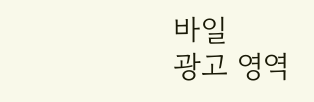바일
광고 영역